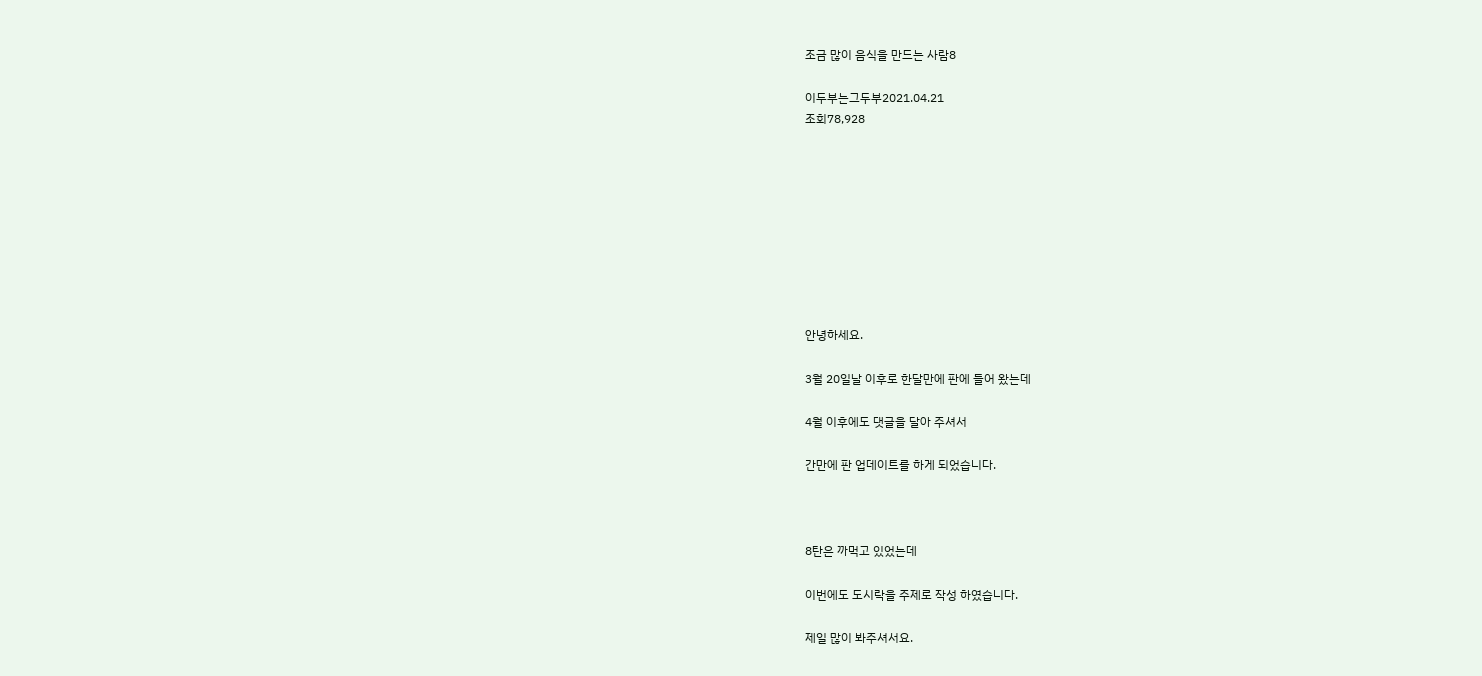조금 많이 음식을 만드는 사람8

이두부는그두부2021.04.21
조회78,928









안녕하세요.

3월 20일날 이후로 한달만에 판에 들어 왔는데

4월 이후에도 댓글을 달아 주셔서

간만에 판 업데이트를 하게 되었습니다.



8탄은 까먹고 있었는데

이번에도 도시락을 주제로 작성 하였습니다.

제일 많이 봐주셔서요.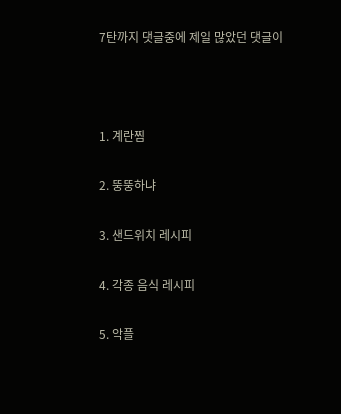7탄까지 댓글중에 제일 많았던 댓글이



1. 계란찜

2. 뚱뚱하냐

3. 샌드위치 레시피

4. 각종 음식 레시피

5. 악플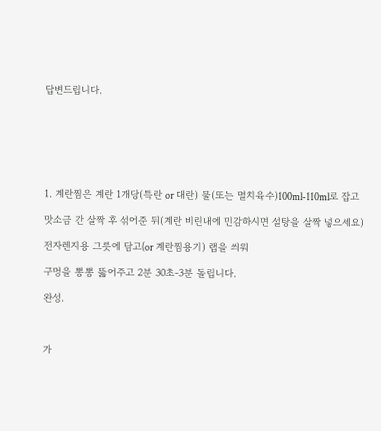답변드립니다.







1. 계란찜은 계란 1개당(특란 or 대란) 물(또는 멸치육수)100ml-110ml로 잡고

맛소금 간 살짝 후 섞어준 뒤(계란 비린내에 민감하시면 설탕을 살짝 넣으세요)

전자렌지용 그릇에 담고(or 계란찜용기) 랩을 씌워

구멍을 뽕뽕 뚫어주고 2분 30초-3분 돌립니다.

완성.



가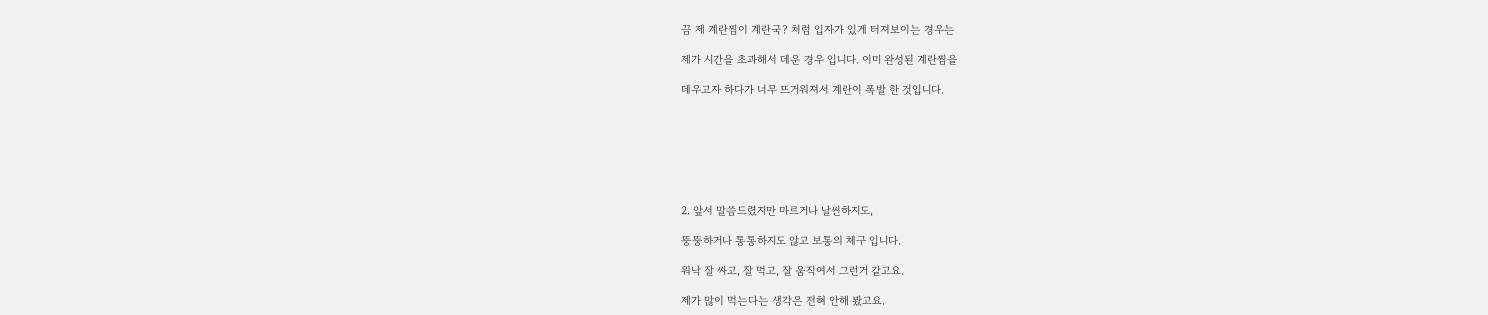끔 제 계란찜이 계란국? 처럼 입자가 있게 터져보이는 경우는

제가 시간을 초과해서 데운 경우 입니다. 이미 완성된 계란찜을

데우고자 하다가 너무 뜨거워져서 계란이 폭발 한 것입니다.







2. 앞서 말씀드렸지만 마르거나 날씬하지도,

뚱뚱하거나 통통하지도 않고 보통의 체구 입니다.

워낙 잘 싸고, 잘 먹고, 잘 움직여서 그런거 같고요.

제가 많이 먹는다는 생각은 전혀 안해 봤고요.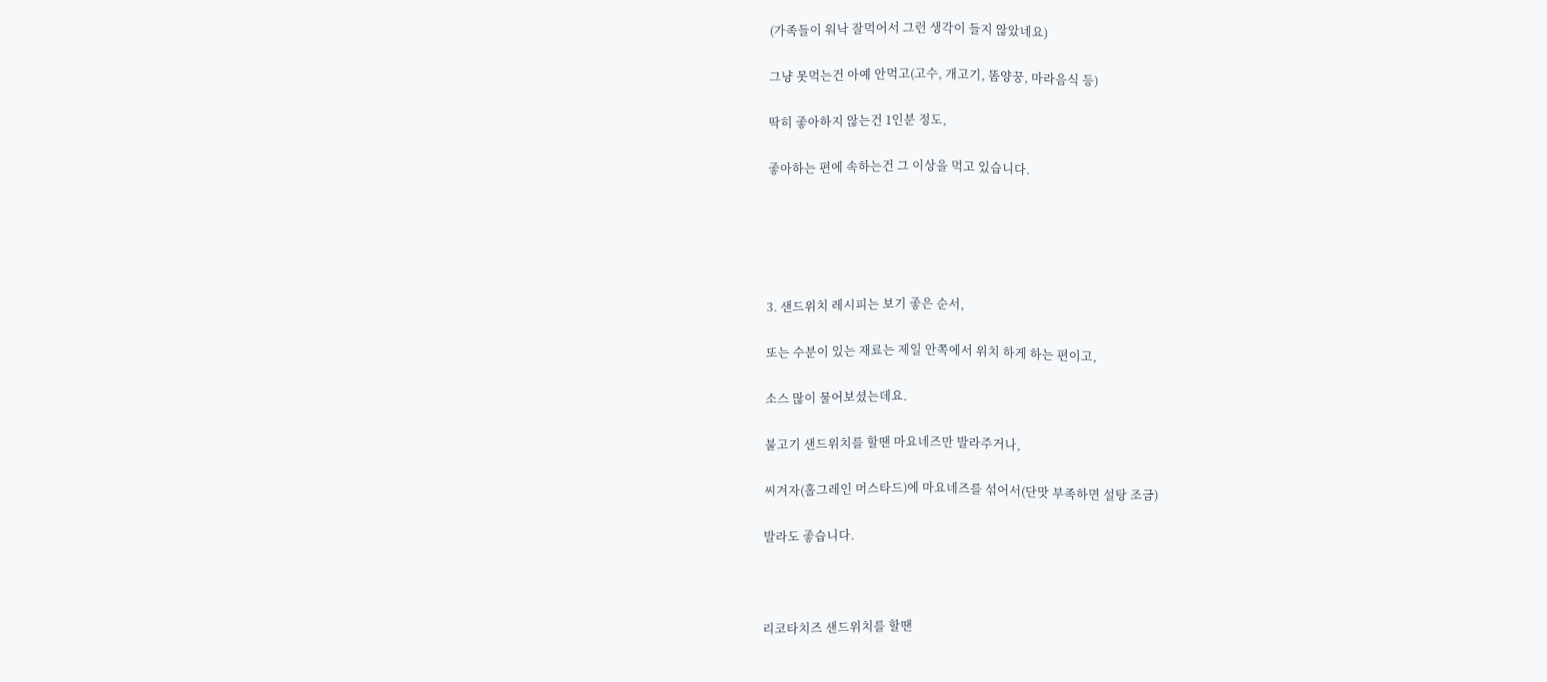(가족들이 워낙 잘먹어서 그런 생각이 들지 않았네요)

그냥 못먹는건 아예 안먹고(고수, 개고기, 똠양꿍, 마라음식 등)

딱히 좋아하지 않는건 1인분 정도,

좋아하는 편에 속하는건 그 이상을 먹고 있습니다.





3. 샌드위치 레시피는 보기 좋은 순서,

또는 수분이 있는 재료는 제일 안쪽에서 위치 하게 하는 편이고,

소스 많이 물어보셨는데요.

불고기 샌드위치를 할땐 마요네즈만 발라주거나,

씨겨자(홀그레인 머스타드)에 마요네즈를 섞어서(단맛 부족하면 설탕 조금)

발라도 좋습니다.



리코타치즈 샌드위치를 할땐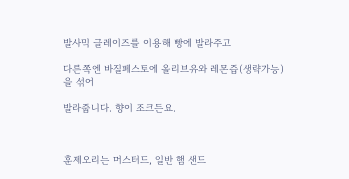발사믹 글레이즈를 이용해 빵에 발라주고

다른쪽엔 바질페스토에 올리브유와 레몬즙(생략가능)을 섞어

발라줍니다. 향이 조크든요.



훈제오리는 머스터드, 일반 햄 샌드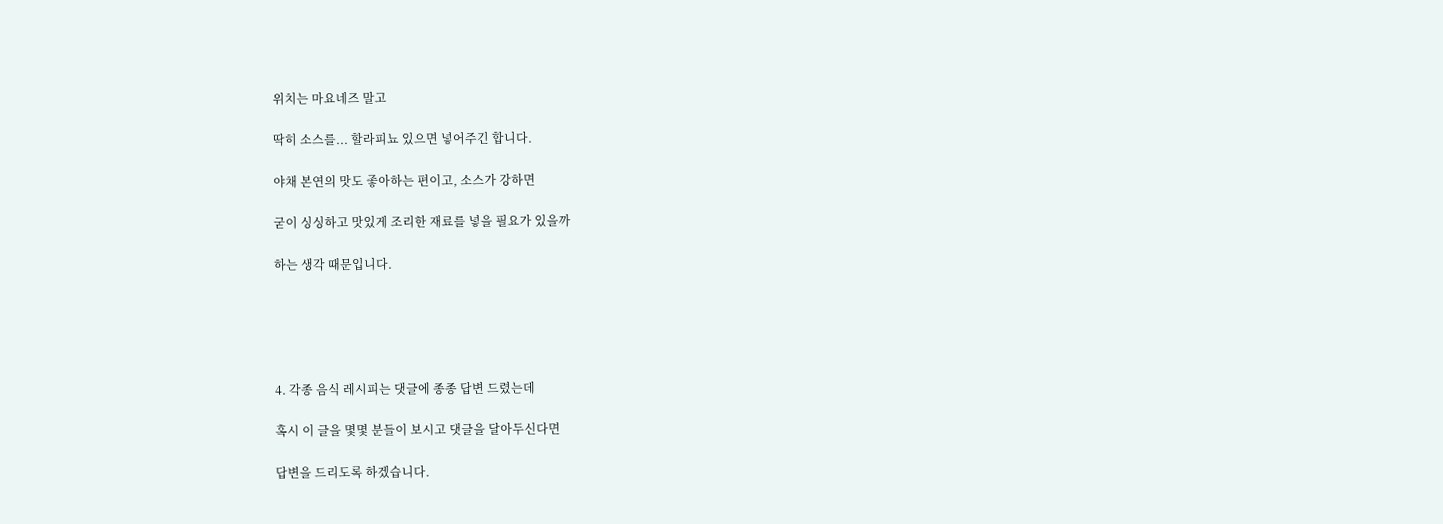위치는 마요네즈 말고

딱히 소스를... 할라피뇨 있으면 넣어주긴 합니다.

야채 본연의 맛도 좋아하는 편이고, 소스가 강하면

굳이 싱싱하고 맛있게 조리한 재료를 넣을 필요가 있을까

하는 생각 때문입니다.





4. 각종 음식 레시피는 댓글에 종종 답변 드렸는데

혹시 이 글을 몇몇 분들이 보시고 댓글을 달아두신다면

답변을 드리도록 하겠습니다.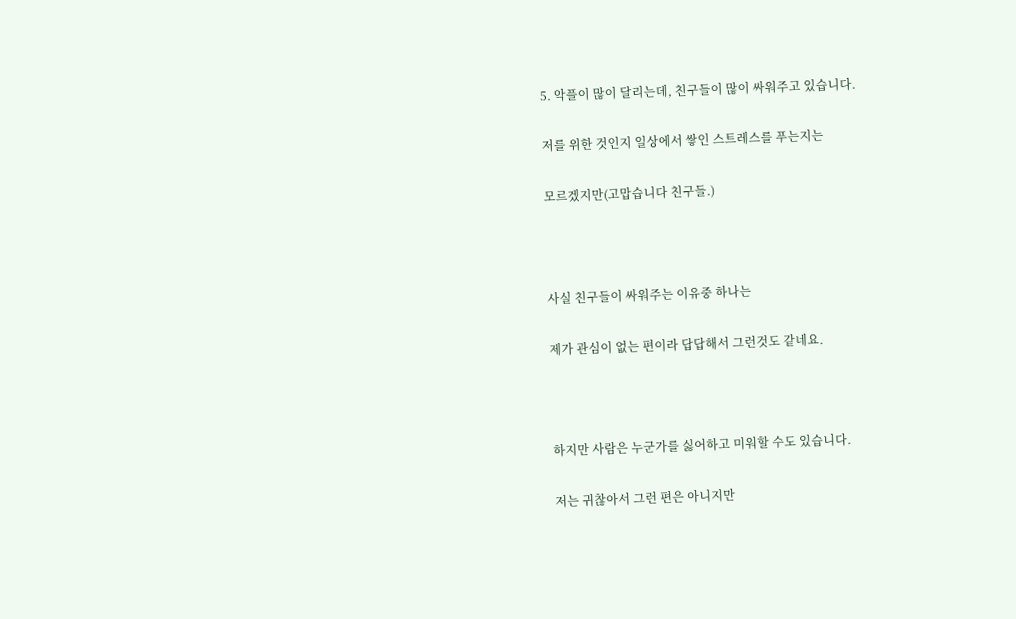5. 악플이 많이 달리는데, 친구들이 많이 싸워주고 있습니다.

저를 위한 것인지 일상에서 쌓인 스트레스를 푸는지는

모르겠지만(고맙습니다 친구들.)



사실 친구들이 싸워주는 이유중 하나는

제가 관심이 없는 편이라 답답해서 그런것도 같네요.



하지만 사람은 누군가를 싫어하고 미워할 수도 있습니다.

저는 귀찮아서 그런 편은 아니지만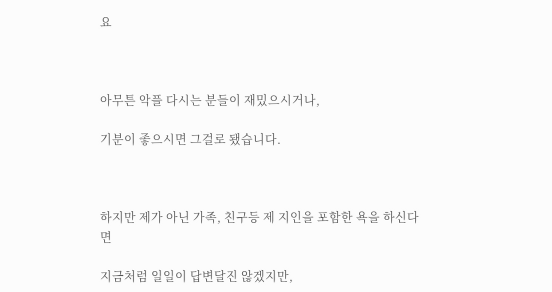요



아무튼 악플 다시는 분들이 재밌으시거나,

기분이 좋으시면 그걸로 됐습니다.



하지만 제가 아닌 가족, 친구등 제 지인을 포함한 욕을 하신다면

지금처럼 일일이 답변달진 않겠지만,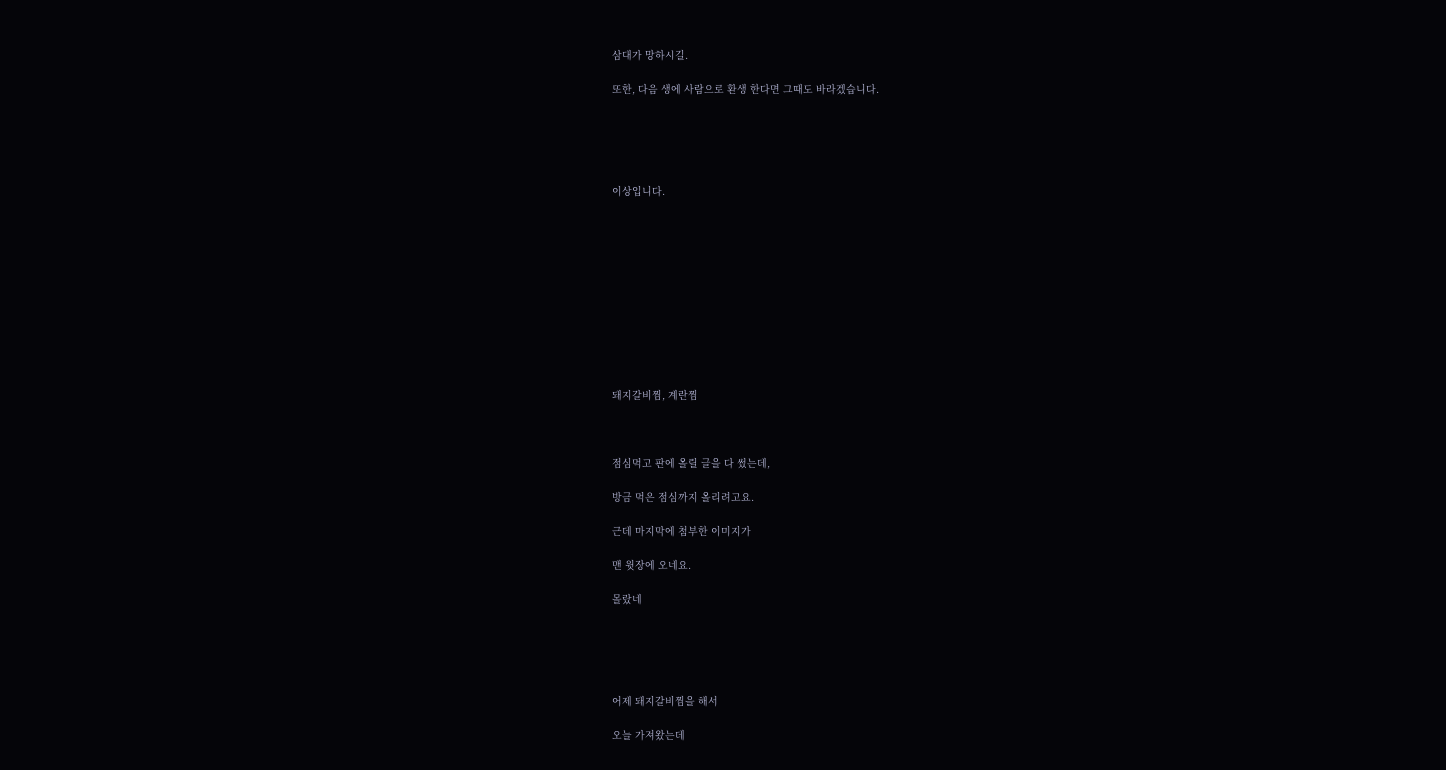삼대가 망하시길.

또한, 다음 생에 사람으로 환생 한다면 그때도 바라겠습니다.





이상입니다.











돼지갈비찜, 계란찜



점심먹고 판에 올릴 글을 다 썼는데,

방금 먹은 점심까지 올리려고요.

근데 마지막에 첨부한 이미지가

맨 윗장에 오네요.

몰랐네





어제 돼지갈비찜을 해서

오늘 가져왔는데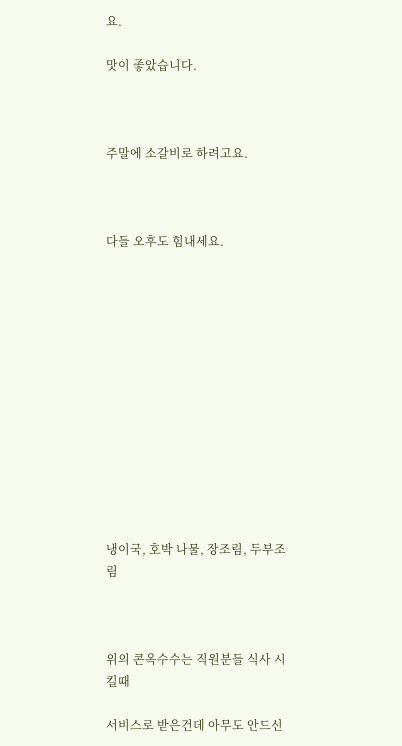요.

맛이 좋았습니다.



주말에 소갈비로 하려고요.



다들 오후도 힘내세요.













냉이국, 호박 나물, 장조림, 두부조림



위의 콘옥수수는 직원분들 식사 시킬때

서비스로 받은건데 아무도 안드신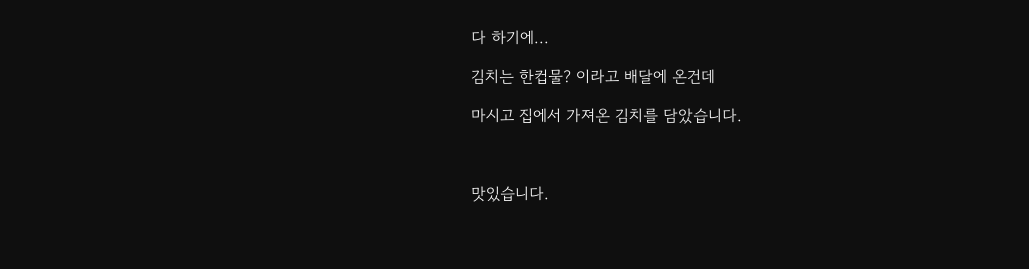다 하기에...

김치는 한컵물? 이라고 배달에 온건데

마시고 집에서 가져온 김치를 담았습니다.



맛있습니다.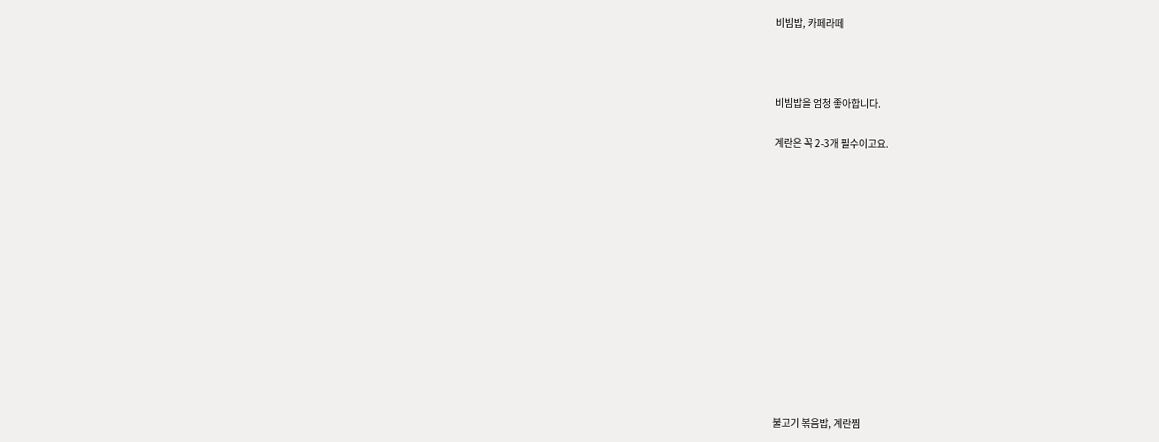비빔밥, 카페라떼



비빔밥을 엄청 좋아합니다.

계란은 꼭 2-3개 필수이고요.













불고기 볶음밥, 계란찜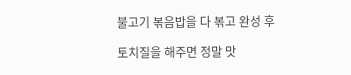불고기 볶음밥을 다 볶고 완성 후

토치질을 해주면 정말 맛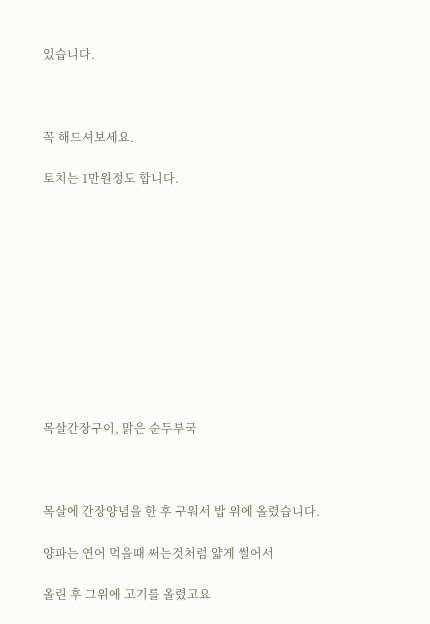있습니다.



꼭 해드셔보세요.

토치는 1만원정도 합니다.











목살간장구이, 맑은 순두부국



목살에 간장양념을 한 후 구워서 밥 위에 올렸습니다.

양파는 연어 먹을때 써는것처럼 얇게 썰어서

올린 후 그위에 고기를 올렸고요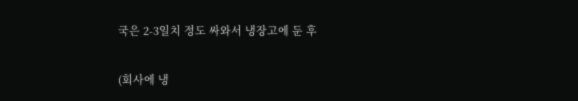국은 2-3일치 정도 싸와서 냉장고에 둔 후

(회사에 냉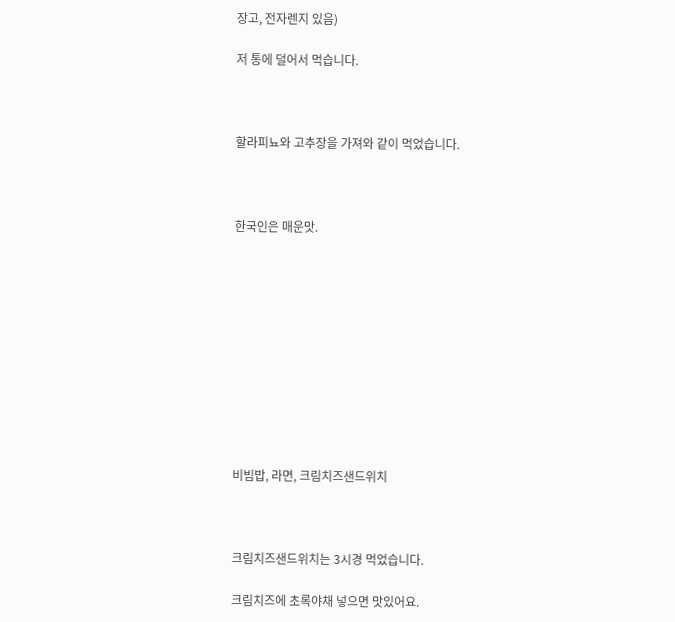장고, 전자렌지 있음)

저 통에 덜어서 먹습니다.



할라피뇨와 고추장을 가져와 같이 먹었습니다.



한국인은 매운맛.











비빔밥, 라면, 크림치즈샌드위치



크림치즈샌드위치는 3시경 먹었습니다.

크림치즈에 초록야채 넣으면 맛있어요.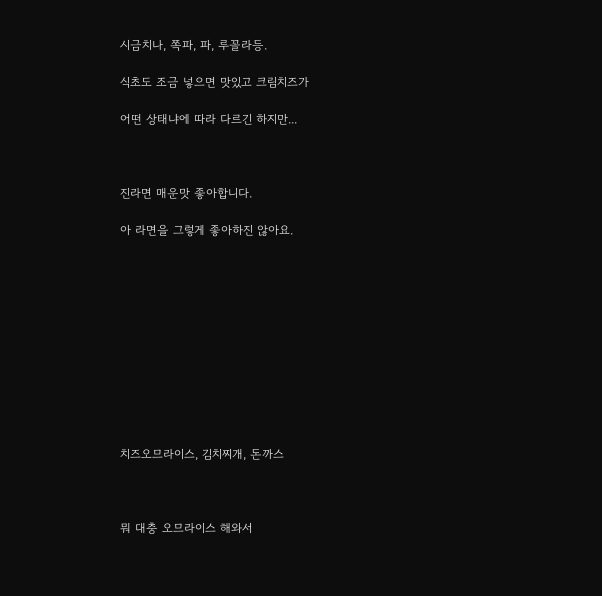시금치나, 쪽파, 파, 루꼴라등.

식초도 조금 넣으면 맛있고 크림치즈가

어떤 상태냐에 따라 다르긴 하지만...



진라면 매운맛 좋아합니다.

아 라면을 그렇게 좋아하진 않아요.











치즈오므라이스, 김치찌개, 돈까스



뭐 대충 오므라이스 해와서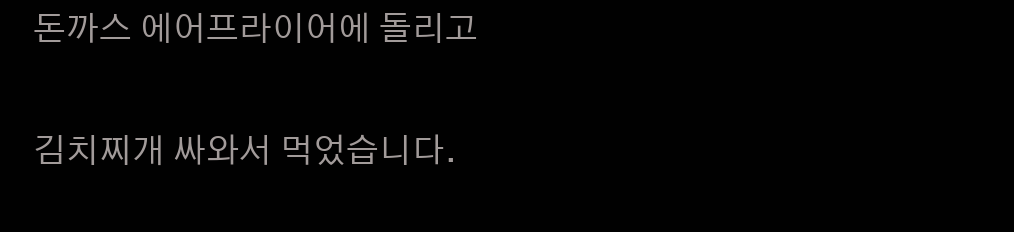돈까스 에어프라이어에 돌리고

김치찌개 싸와서 먹었습니다.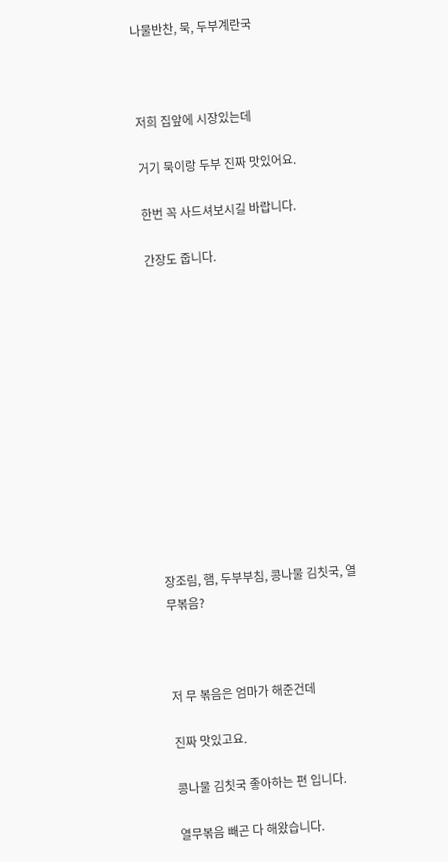나물반찬, 묵, 두부계란국



저희 집앞에 시장있는데

거기 묵이랑 두부 진짜 맛있어요.

한번 꼭 사드셔보시길 바랍니다.

간장도 줍니다.













장조림, 햄, 두부부침, 콩나물 김칫국, 열무볶음?



저 무 볶음은 엄마가 해준건데

진짜 맛있고요.

콩나물 김칫국 좋아하는 편 입니다.

열무볶음 빼곤 다 해왔습니다.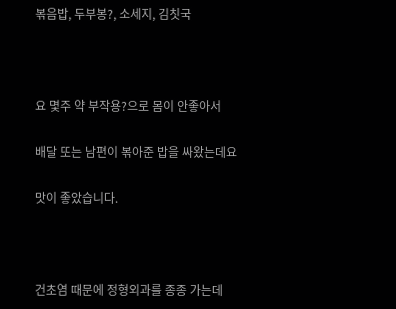볶음밥, 두부봉?, 소세지, 김칫국



요 몇주 약 부작용?으로 몸이 안좋아서

배달 또는 남편이 볶아준 밥을 싸왔는데요

맛이 좋았습니다.



건초염 때문에 정형외과를 종종 가는데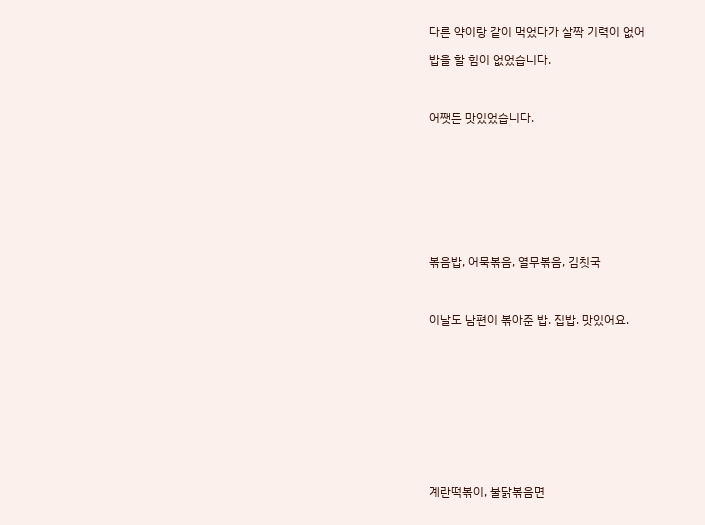다른 약이랑 같이 먹었다가 살짝 기력이 없어

밥을 할 힘이 없었습니다.



어쨋든 맛있었습니다.









볶음밥, 어묵볶음, 열무볶음, 김칫국



이날도 남편이 볶아준 밥. 집밥. 맛있어요.











계란떡볶이, 불닭볶음면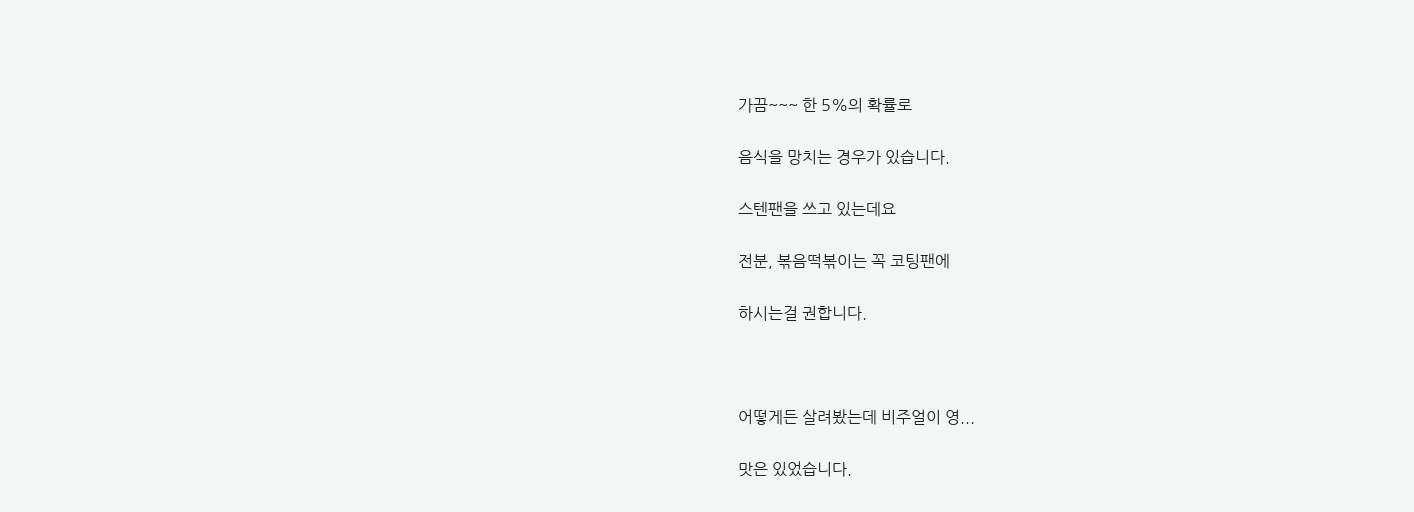가끔~~~ 한 5%의 확률로

음식을 망치는 경우가 있습니다.

스텐팬을 쓰고 있는데요

전분, 볶음떡볶이는 꼭 코팅팬에

하시는걸 권합니다.



어떻게든 살려봤는데 비주얼이 영...

맛은 있었습니다.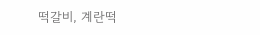떡갈비, 계란떡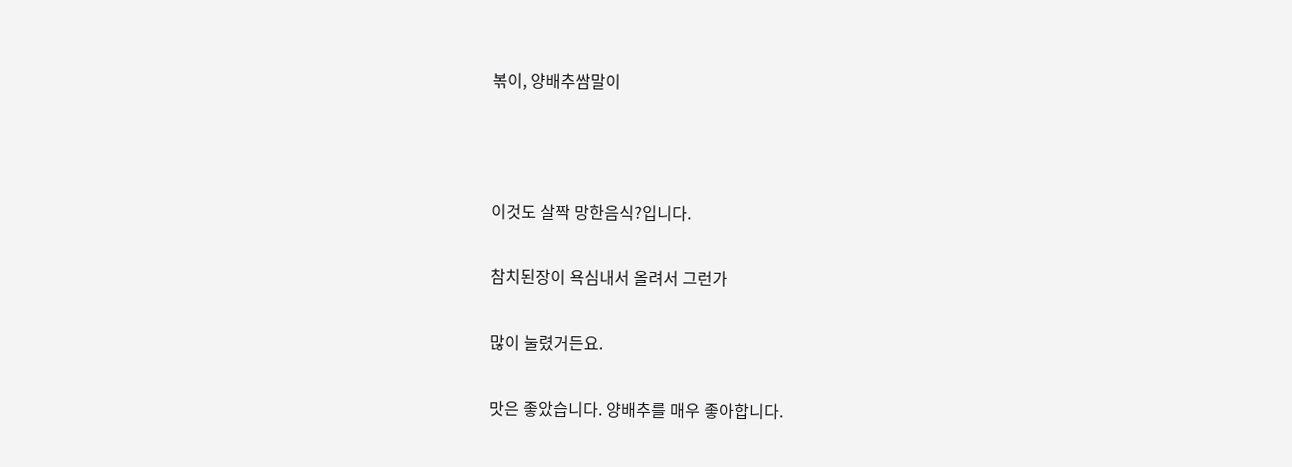볶이, 양배추쌈말이



이것도 살짝 망한음식?입니다.

참치된장이 욕심내서 올려서 그런가

많이 눌렸거든요.

맛은 좋았습니다. 양배추를 매우 좋아합니다.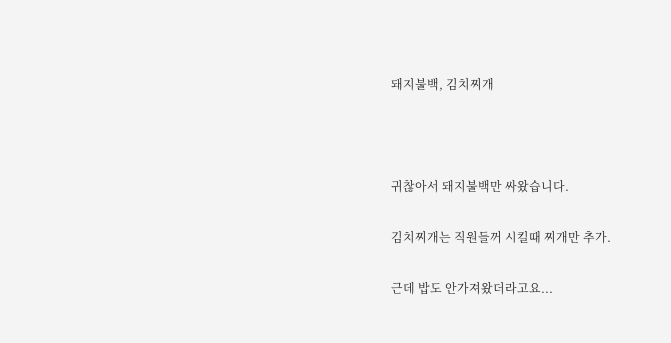돼지불백, 김치찌개



귀찮아서 돼지불백만 싸왔습니다.

김치찌개는 직원들꺼 시킬때 찌개만 추가.

근데 밥도 안가져왔더라고요...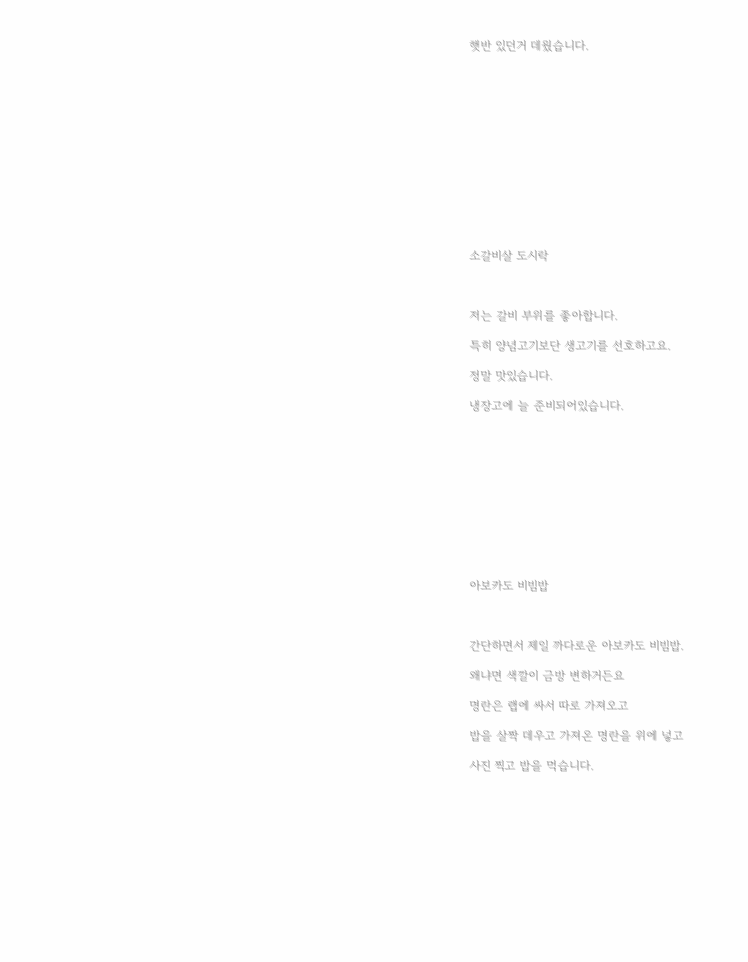햇반 있던거 데웠습니다.













소갈비살 도시락



저는 갈비 부위를 좋아합니다.

특히 양념고기보단 생고기를 선호하고요.

정말 맛있습니다.

냉장고에 늘 준비되어있습니다.











아보카도 비빔밥



간단하면서 제일 까다로운 아보카도 비빔밥.

왜냐면 색깔이 금방 변하거든요

명란은 랩에 싸서 따로 가져오고

밥을 살짝 데우고 가져온 명란을 위에 넣고

사진 찍고 밥을 먹습니다.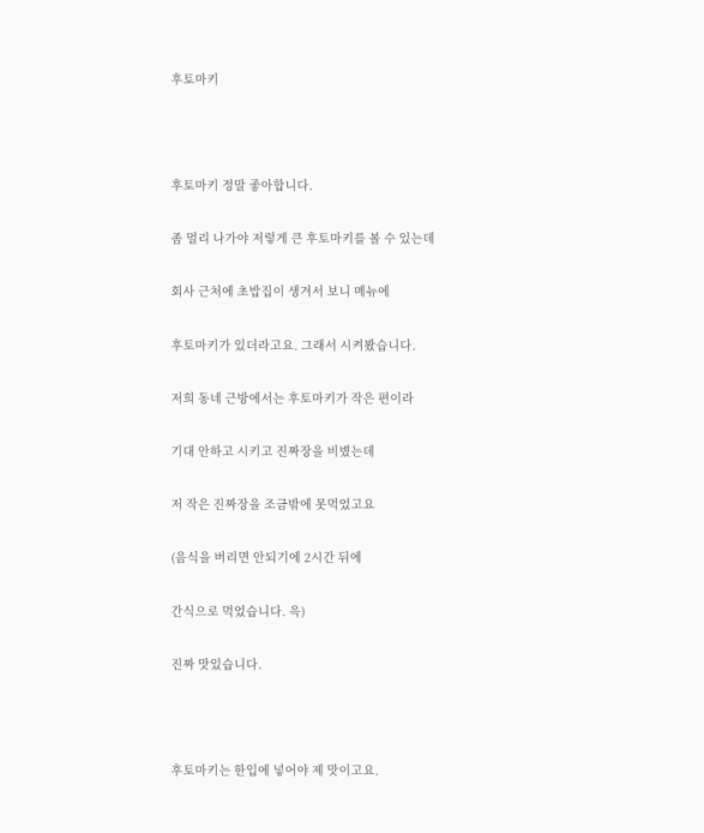후토마키



후토마키 정말 좋아합니다.

좀 멀리 나가야 저렇게 큰 후토마키를 볼 수 있는데

회사 근처에 초밥집이 생겨서 보니 메뉴에

후토마키가 있더라고요. 그래서 시켜봤습니다.

저희 동네 근방에서는 후토마키가 작은 편이라

기대 안하고 시키고 진짜장을 비볐는데

저 작은 진짜장을 조금밖에 못먹었고요

(음식을 버리면 안되기에 2시간 뒤에

간식으로 먹었습니다. 윽)

진짜 맛있습니다.



후토마키는 한입에 넣어야 제 맛이고요.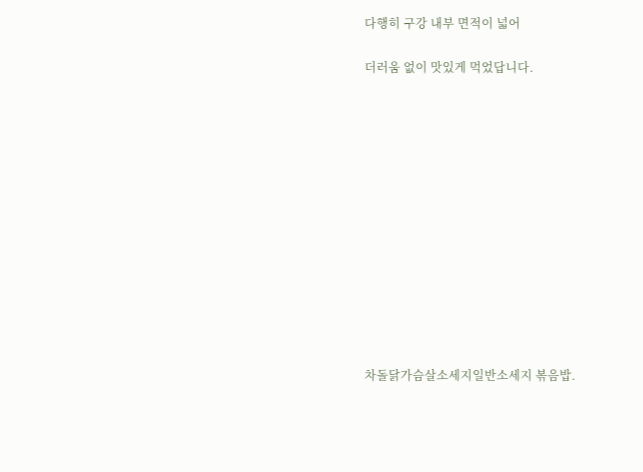다행히 구강 내부 면적이 넓어

더러움 없이 맛있게 먹었답니다.













차돌닭가슴살소세지일반소세지 볶음밥.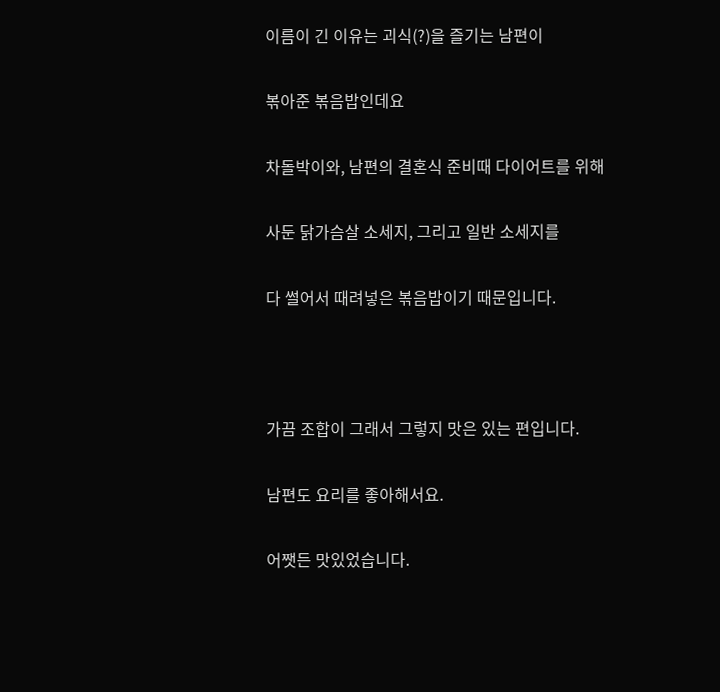이름이 긴 이유는 괴식(?)을 즐기는 남편이

볶아준 볶음밥인데요

차돌박이와, 남편의 결혼식 준비때 다이어트를 위해

사둔 닭가슴살 소세지, 그리고 일반 소세지를

다 썰어서 때려넣은 볶음밥이기 때문입니다.



가끔 조합이 그래서 그렇지 맛은 있는 편입니다.

남편도 요리를 좋아해서요.

어쨋든 맛있었습니다.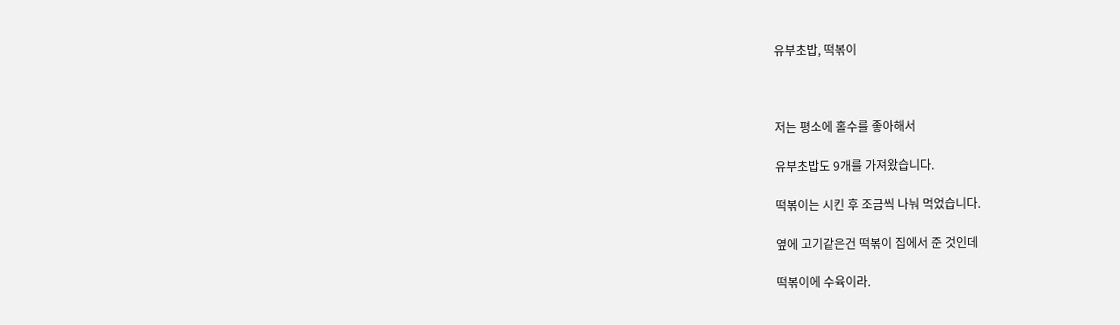유부초밥, 떡볶이



저는 평소에 홀수를 좋아해서

유부초밥도 9개를 가져왔습니다.

떡볶이는 시킨 후 조금씩 나눠 먹었습니다.

옆에 고기같은건 떡볶이 집에서 준 것인데

떡볶이에 수육이라.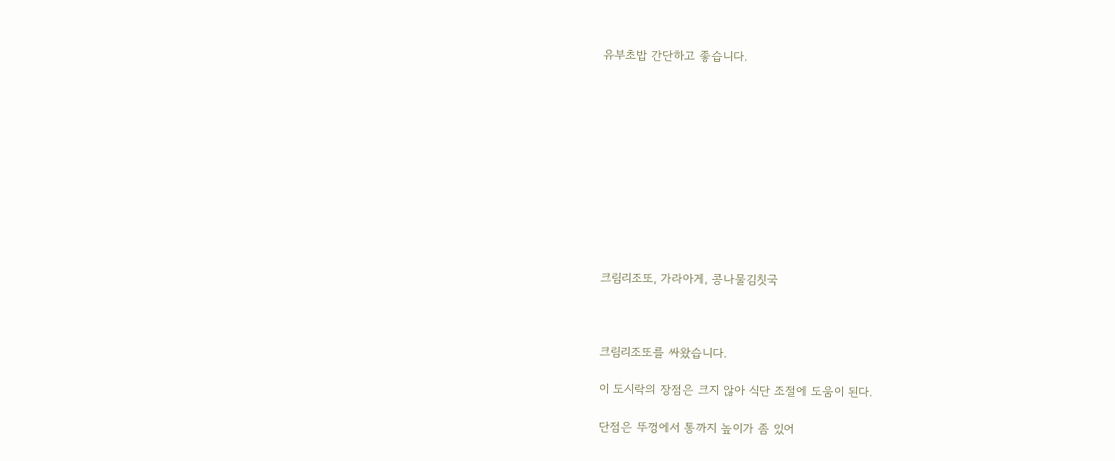유부초밥 간단하고 좋습니다.











크림리조또, 가라아게, 콩나물김칫국



크림리조또를 싸왔습니다.

이 도시락의 장점은 크지 않아 식단 조절에 도움이 된다.

단점은 뚜껑에서 통까지 높이가 좀 있어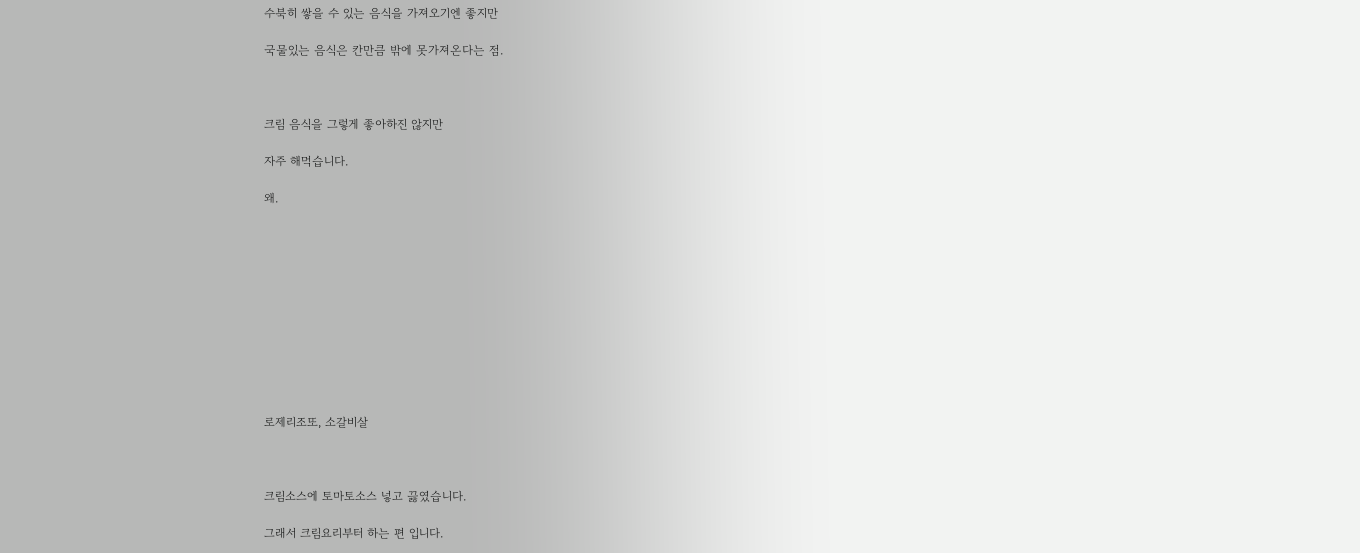수북히 쌓을 수 있는 음식을 가져오기엔 좋지만

국물있는 음식은 칸만큼 밖에 못가져온다는 점.



크림 음식을 그렇게 좋아하진 않지만

자주 해먹습니다.

왜.











로제리조또, 소갈비살



크림소스에 토마토소스 넣고 끓였습니다.

그래서 크림요리부터 하는 편 입니다.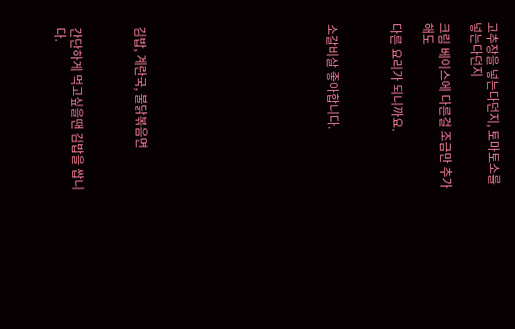고추장을 넣는다던지, 토마토소를 넣는다던지

크림 베이스에 다른걸 조금만 추가해도

다른 요리가 되니까요.



소갈비살 좋아합니다.











김밥, 계란국, 불닭볶음면



간단하게 먹고싶을땐 김밥을 쌉니다.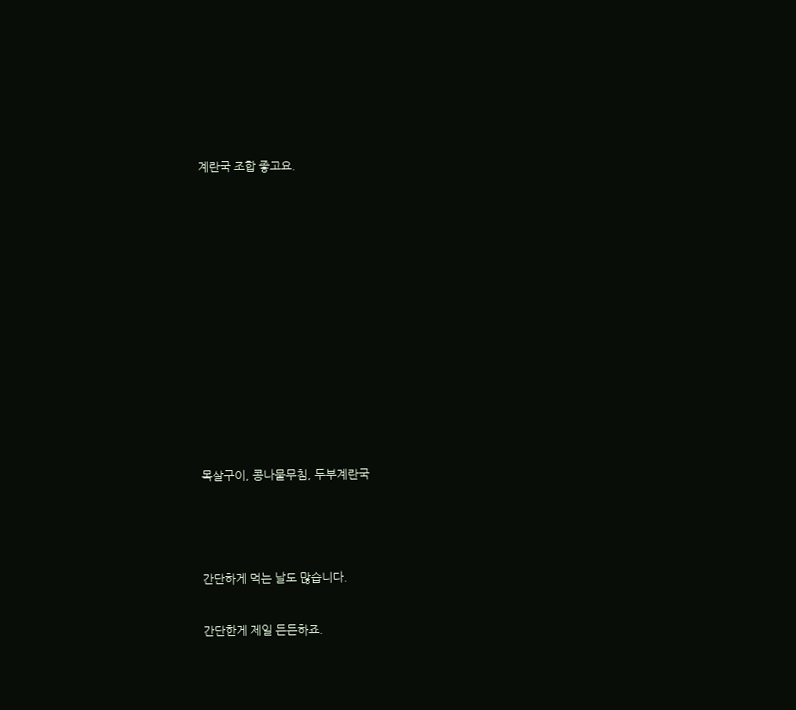계란국 조합 좋고요.











목살구이, 콩나물무침, 두부계란국



간단하게 먹는 날도 많습니다.

간단한게 제일 든든하죠.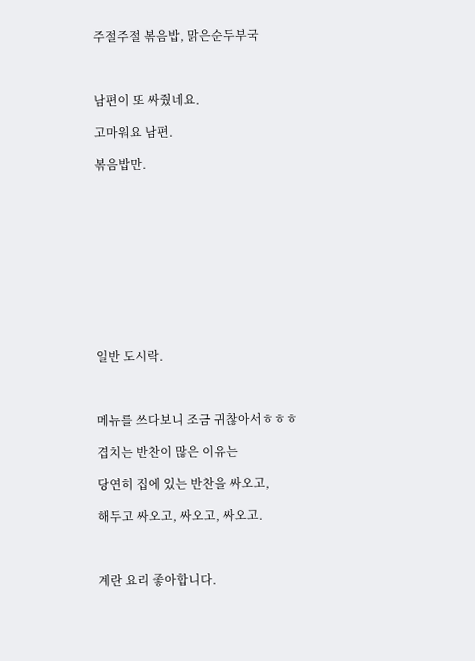주절주절 볶음밥, 맑은순두부국



남편이 또 싸줬네요.

고마워요 남편.

볶음밥만.











일반 도시락.



메뉴를 쓰다보니 조금 귀찮아서ㅎㅎㅎ

겹치는 반찬이 많은 이유는

당연히 집에 있는 반찬을 싸오고,

해두고 싸오고, 싸오고, 싸오고.



계란 요리 좋아합니다.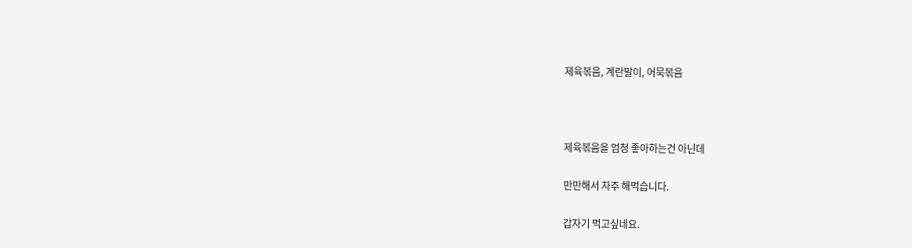제육볶음, 계란말이, 어묵볶음



제육볶음을 엄청 좋아하는건 아닌데

만만해서 자주 해먹습니다.

갑자기 먹고싶네요.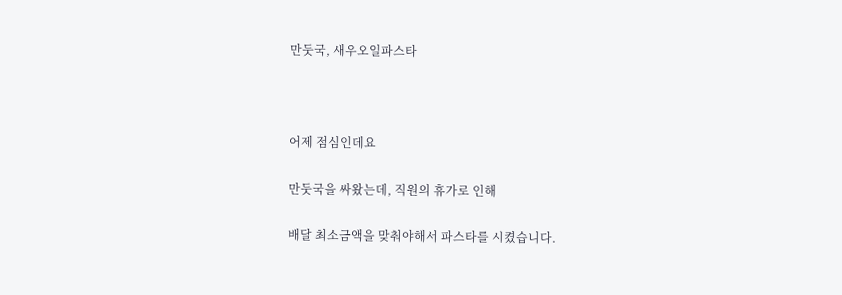만둣국, 새우오일파스타



어제 점심인데요

만둣국을 싸왔는데, 직원의 휴가로 인해

배달 최소금액을 맞춰야해서 파스타를 시켰습니다.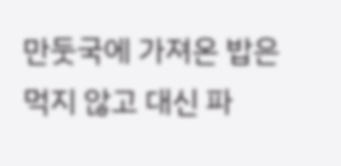만둣국에 가져온 밥은 먹지 않고 대신 파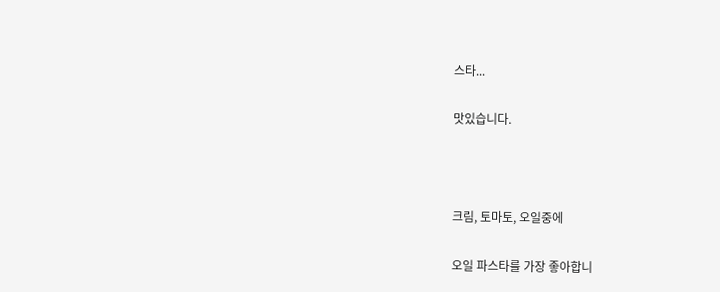스타...

맛있습니다.



크림, 토마토, 오일중에

오일 파스타를 가장 좋아합니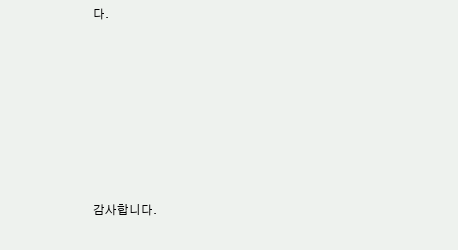다.











감사합니다.